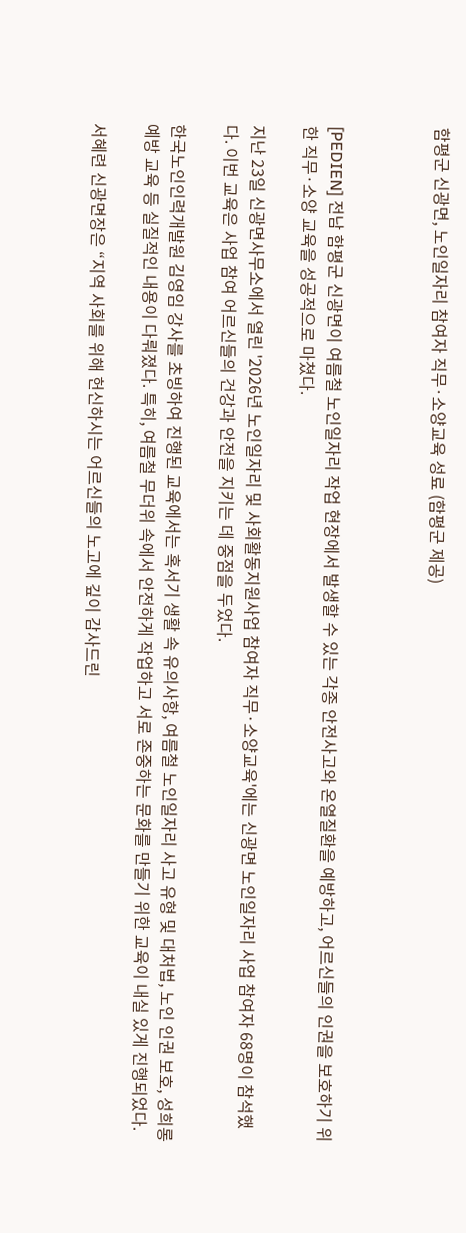함평군 신광면, 노인일자리 참여자 직무·소양교육 성료 (함평군 제공)



[PEDIEN] 전남 함평군 신광면이 여름철 노인일자리 작업 현장에서 발생할 수 있는 각종 안전사고와 온열질환을 예방하고, 어르신들의 인권을 보호하기 위한 직무·소양 교육을 성공적으로 마쳤다.

지난 23일 신광면사무소에서 열린 '2026년 노인일자리 및 사회활동지원사업 참여자 직무·소양교육'에는 신광면 노인일자리 사업 참여자 68명이 참석했다. 이번 교육은 사업 참여 어르신들의 건강과 안전을 지키는 데 중점을 두었다.

한국노인인력개발원 김영임 강사를 초빙하여 진행된 교육에서는 혹서기 생활 속 유의사항, 여름철 노인일자리 사고 유형 및 대처법, 노인 인권 보호, 성희롱 예방 교육 등 실질적인 내용이 다뤄졌다. 특히, 여름철 무더위 속에서 안전하게 작업하고 서로 존중하는 문화를 만들기 위한 교육이 내실 있게 진행되었다.

서혜련 신광면장은 “지역 사회를 위해 헌신하시는 어르신들의 노고에 깊이 감사드린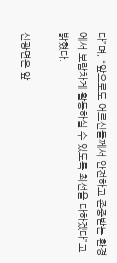다”며, “앞으로도 어르신들께서 안전하고 존중받는 환경에서 보람차게 활동하실 수 있도록 최선을 다하겠다”고 밝혔다.

신광면은 앞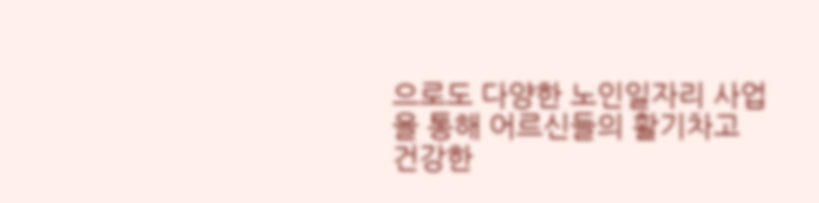으로도 다양한 노인일자리 사업을 통해 어르신들의 활기차고 건강한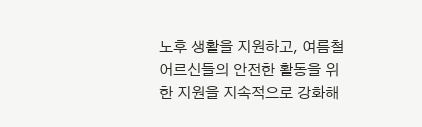노후 생활을 지원하고, 여름철 어르신들의 안전한 활동을 위한 지원을 지속적으로 강화해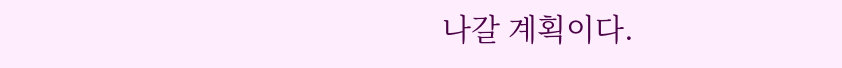나갈 계획이다.